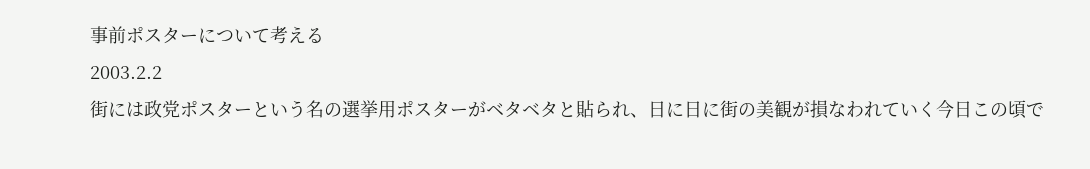事前ポスターについて考える
2003.2.2
街には政党ポスターという名の選挙用ポスターがベタベタと貼られ、日に日に街の美観が損なわれていく今日この頃で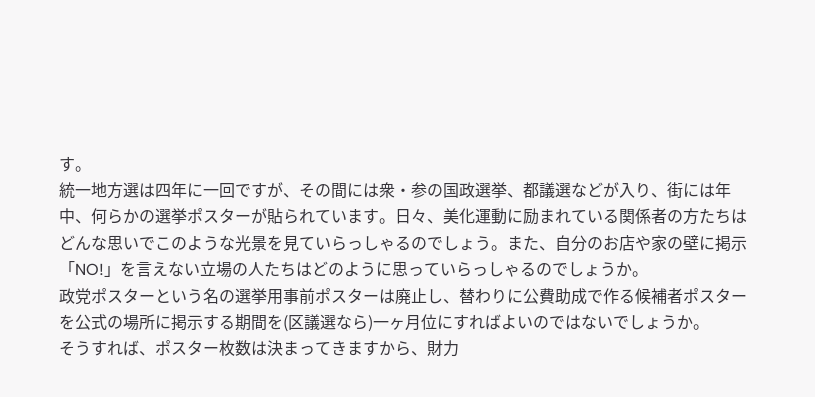す。
統一地方選は四年に一回ですが、その間には衆・参の国政選挙、都議選などが入り、街には年中、何らかの選挙ポスターが貼られています。日々、美化運動に励まれている関係者の方たちはどんな思いでこのような光景を見ていらっしゃるのでしょう。また、自分のお店や家の壁に掲示「NO!」を言えない立場の人たちはどのように思っていらっしゃるのでしょうか。
政党ポスターという名の選挙用事前ポスターは廃止し、替わりに公費助成で作る候補者ポスターを公式の場所に掲示する期間を(区議選なら)一ヶ月位にすればよいのではないでしょうか。
そうすれば、ポスター枚数は決まってきますから、財力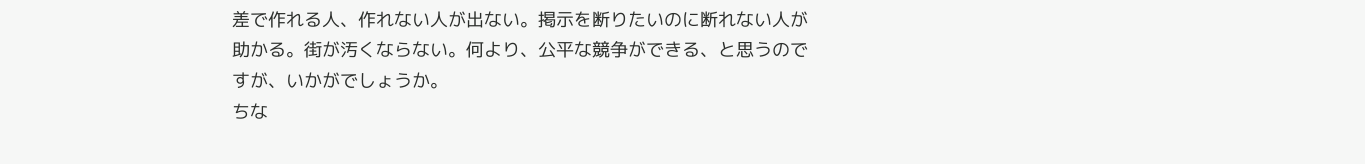差で作れる人、作れない人が出ない。掲示を断りたいのに断れない人が助かる。街が汚くならない。何より、公平な競争ができる、と思うのですが、いかがでしょうか。
ちな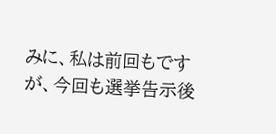みに、私は前回もですが、今回も選挙告示後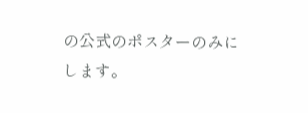の公式のポスターのみにします。